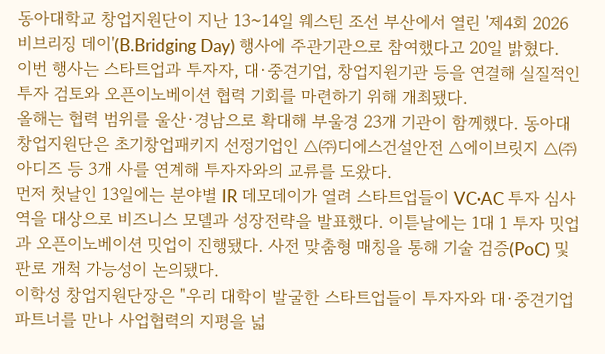동아대학교 창업지원단이 지난 13~14일 웨스틴 조선 부산에서 열린 '제4회 2026 비브리징 데이'(B.Bridging Day) 행사에 주관기관으로 참여했다고 20일 밝혔다.
이번 행사는 스타트업과 투자자, 대·중견기업, 창업지원기관 등을 연결해 실질적인 투자 검토와 오픈이노베이션 협력 기회를 마련하기 위해 개최됐다.
올해는 협력 범위를 울산·경남으로 확대해 부울경 23개 기관이 함께했다. 동아대 창업지원단은 초기창업패키지 선정기업인 △㈜디에스건설안전 △에이브릿지 △㈜아디즈 등 3개 사를 연계해 투자자와의 교류를 도왔다.
먼저 첫날인 13일에는 분야별 IR 데모데이가 열려 스타트업들이 VC·AC 투자 심사역을 대상으로 비즈니스 모델과 성장전략을 발표했다. 이튿날에는 1대 1 투자 밋업과 오픈이노베이션 밋업이 진행됐다. 사전 맞춤형 매칭을 통해 기술 검증(PoC) 및 판로 개척 가능성이 논의됐다.
이학성 창업지원단장은 "우리 대학이 발굴한 스타트업들이 투자자와 대·중견기업 파트너를 만나 사업협력의 지평을 넓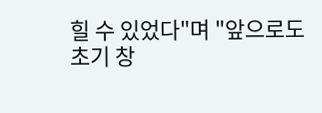힐 수 있었다"며 "앞으로도 초기 창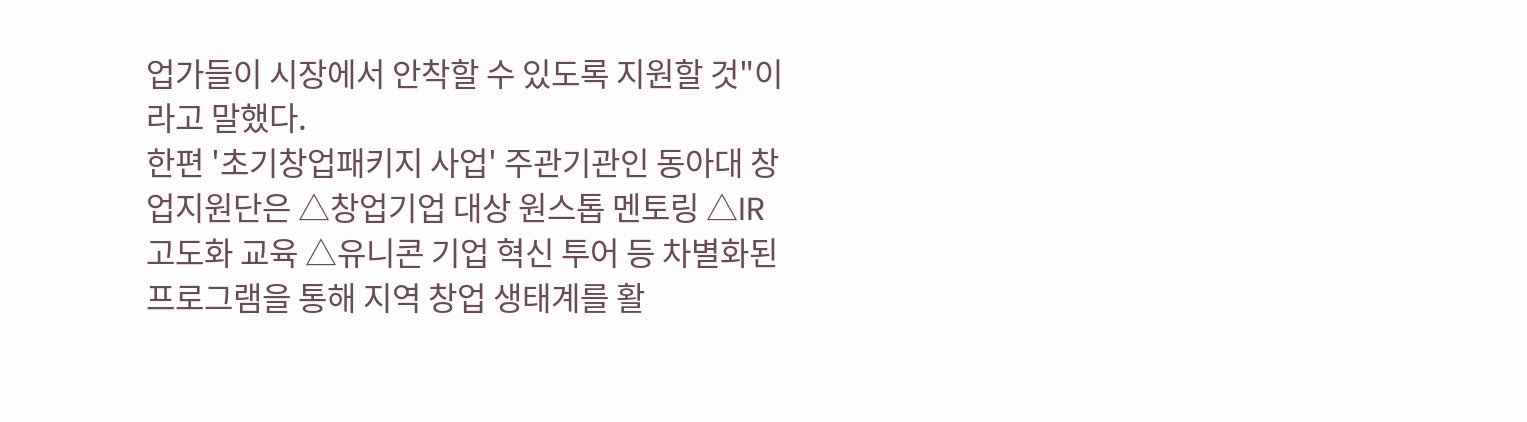업가들이 시장에서 안착할 수 있도록 지원할 것"이라고 말했다.
한편 '초기창업패키지 사업' 주관기관인 동아대 창업지원단은 △창업기업 대상 원스톱 멘토링 △IR 고도화 교육 △유니콘 기업 혁신 투어 등 차별화된 프로그램을 통해 지역 창업 생태계를 활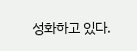성화하고 있다.